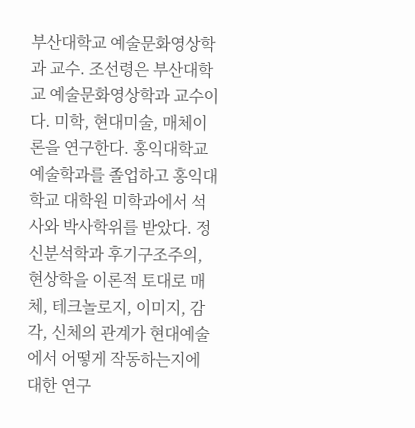부산대학교 예술문화영상학과 교수. 조선령은 부산대학교 예술문화영상학과 교수이다. 미학, 현대미술, 매체이론을 연구한다. 홍익대학교 예술학과를 졸업하고 홍익대학교 대학원 미학과에서 석사와 박사학위를 받았다. 정신분석학과 후기구조주의, 현상학을 이론적 토대로 매체, 테크놀로지, 이미지, 감각, 신체의 관계가 현대예술에서 어떻게 작동하는지에 대한 연구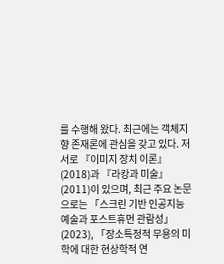를 수행해 왔다. 최근에는 객체지향 존재론에 관심을 갖고 있다. 저서로 『이미지 장치 이론』(2018)과 『라캉과 미술』(2011)이 있으며, 최근 주요 논문으로는 「스크린 기반 인공지능 예술과 포스트휴먼 관람성」(2023), 「장소특정적 무용의 미학에 대한 현상학적 연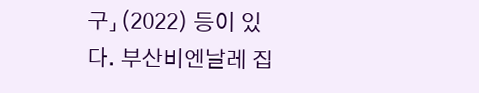구」(2022) 등이 있다. 부산비엔날레 집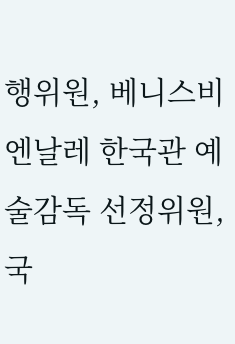행위원, 베니스비엔날레 한국관 예술감독 선정위원, 국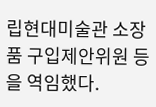립현대미술관 소장품 구입제안위원 등을 역임했다.